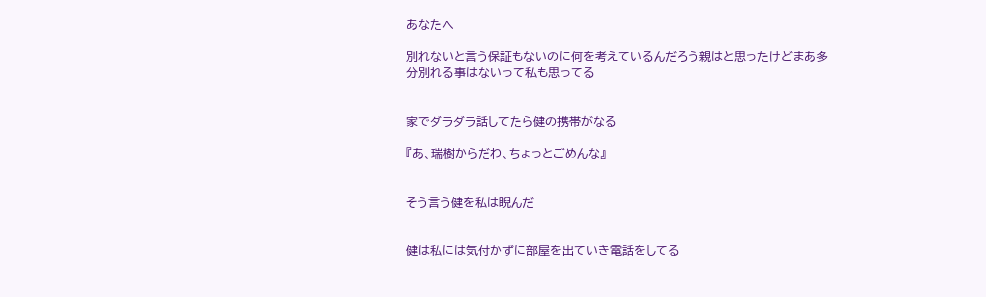あなたへ

別れないと言う保証もないのに何を考えているんだろう親はと思ったけどまあ多分別れる事はないって私も思ってる


家でダラダラ話してたら健の携帯がなる

『あ、瑞樹からだわ、ちょっとごめんな』


そう言う健を私は睨んだ


健は私には気付かずに部屋を出ていき電話をしてる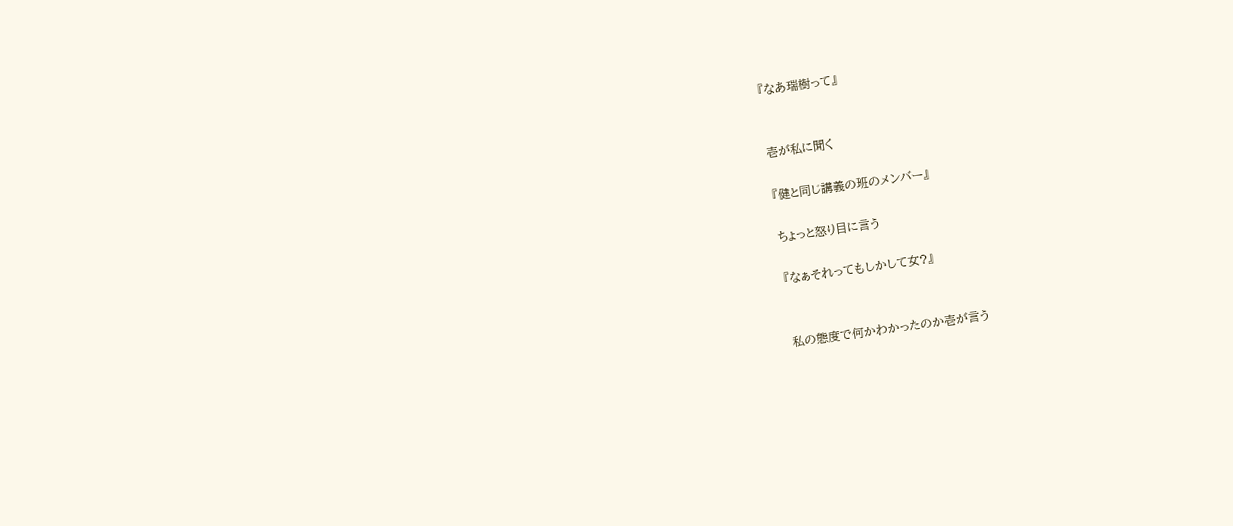『なあ瑞樹って』


壱が私に聞く

『健と同じ講義の班のメンバー』

ちょっと怒り目に言う

『なぁそれってもしかして女?』


私の態度で何かわかったのか壱が言う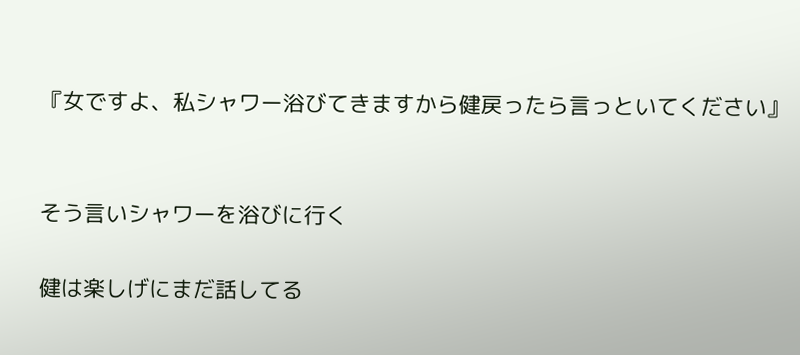『女ですよ、私シャワー浴びてきますから健戻ったら言っといてください』


そう言いシャワーを浴びに行く

健は楽しげにまだ話してる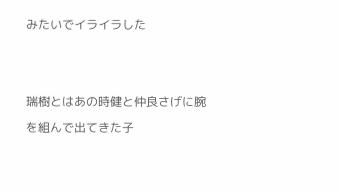みたいでイライラした


瑞樹とはあの時健と仲良さげに腕を組んで出てきた子